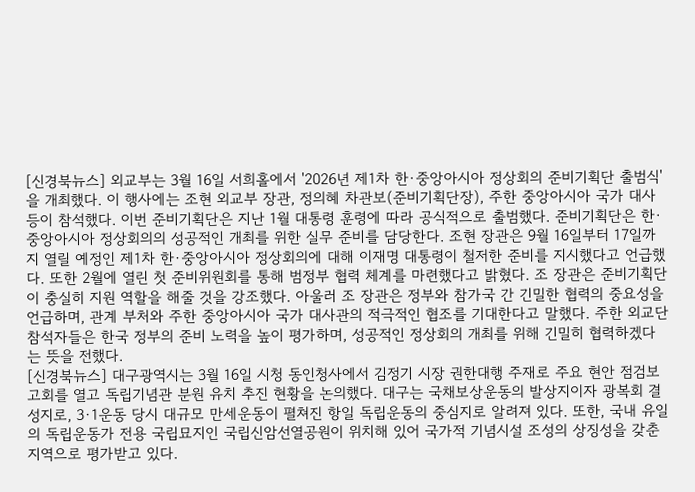[신경북뉴스] 외교부는 3월 16일 서희홀에서 '2026년 제1차 한·중앙아시아 정상회의 준비기획단 출범식'을 개최했다. 이 행사에는 조현 외교부 장관, 정의혜 차관보(준비기획단장), 주한 중앙아시아 국가 대사 등이 참석했다. 이번 준비기획단은 지난 1월 대통령 훈령에 따라 공식적으로 출범했다. 준비기획단은 한·중앙아시아 정상회의의 성공적인 개최를 위한 실무 준비를 담당한다. 조현 장관은 9월 16일부터 17일까지 열릴 예정인 제1차 한·중앙아시아 정상회의에 대해 이재명 대통령이 철저한 준비를 지시했다고 언급했다. 또한 2월에 열린 첫 준비위원회를 통해 범정부 협력 체계를 마련했다고 밝혔다. 조 장관은 준비기획단이 충실히 지원 역할을 해줄 것을 강조했다. 아울러 조 장관은 정부와 참가국 간 긴밀한 협력의 중요성을 언급하며, 관계 부처와 주한 중앙아시아 국가 대사관의 적극적인 협조를 기대한다고 말했다. 주한 외교단 참석자들은 한국 정부의 준비 노력을 높이 평가하며, 성공적인 정상회의 개최를 위해 긴밀히 협력하겠다는 뜻을 전했다.
[신경북뉴스] 대구광역시는 3월 16일 시청 동인청사에서 김정기 시장 권한대행 주재로 주요 현안 점검보고회를 열고 독립기념관 분원 유치 추진 현황을 논의했다. 대구는 국채보상운동의 발상지이자 광복회 결성지로, 3·1운동 당시 대규모 만세운동이 펼쳐진 항일 독립운동의 중심지로 알려져 있다. 또한, 국내 유일의 독립운동가 전용 국립묘지인 국립신암선열공원이 위치해 있어 국가적 기념시설 조성의 상징성을 갖춘 지역으로 평가받고 있다.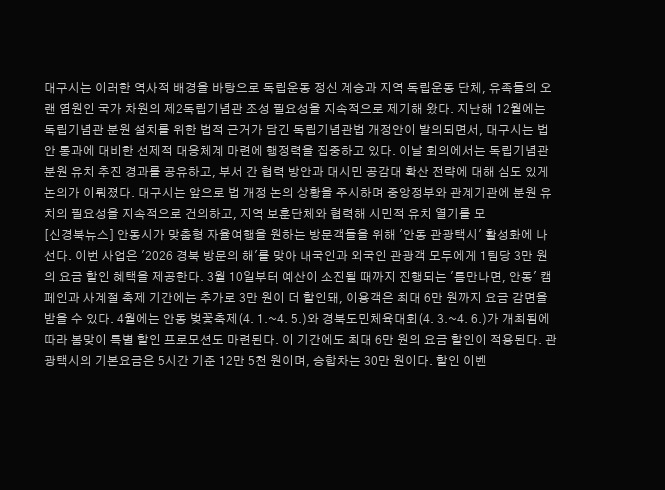대구시는 이러한 역사적 배경을 바탕으로 독립운동 정신 계승과 지역 독립운동 단체, 유족들의 오랜 염원인 국가 차원의 제2독립기념관 조성 필요성을 지속적으로 제기해 왔다. 지난해 12월에는 독립기념관 분원 설치를 위한 법적 근거가 담긴 독립기념관법 개정안이 발의되면서, 대구시는 법안 통과에 대비한 선제적 대응체계 마련에 행정력을 집중하고 있다. 이날 회의에서는 독립기념관 분원 유치 추진 경과를 공유하고, 부서 간 협력 방안과 대시민 공감대 확산 전략에 대해 심도 있게 논의가 이뤄졌다. 대구시는 앞으로 법 개정 논의 상황을 주시하며 중앙정부와 관계기관에 분원 유치의 필요성을 지속적으로 건의하고, 지역 보훈단체와 협력해 시민적 유치 열기를 모
[신경북뉴스] 안동시가 맞춤형 자율여행을 원하는 방문객들을 위해 '안동 관광택시' 활성화에 나선다. 이번 사업은 '2026 경북 방문의 해'를 맞아 내국인과 외국인 관광객 모두에게 1팀당 3만 원의 요금 할인 혜택을 제공한다. 3월 10일부터 예산이 소진될 때까지 진행되는 '틈만나면, 안동' 캠페인과 사계절 축제 기간에는 추가로 3만 원이 더 할인돼, 이용객은 최대 6만 원까지 요금 감면을 받을 수 있다. 4월에는 안동 벚꽃축제(4. 1.~4. 5.)와 경북도민체육대회(4. 3.~4. 6.)가 개최됨에 따라 봄맞이 특별 할인 프로모션도 마련된다. 이 기간에도 최대 6만 원의 요금 할인이 적용된다. 관광택시의 기본요금은 5시간 기준 12만 5천 원이며, 승합차는 30만 원이다. 할인 이벤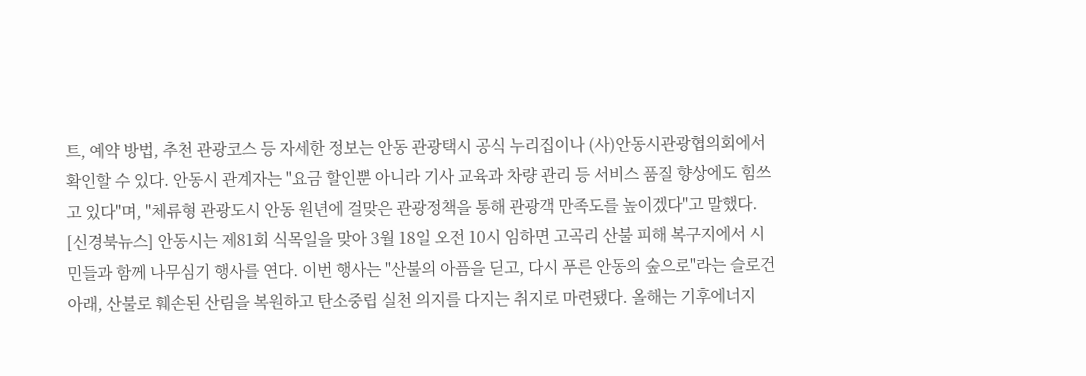트, 예약 방법, 추천 관광코스 등 자세한 정보는 안동 관광택시 공식 누리집이나 (사)안동시관광협의회에서 확인할 수 있다. 안동시 관계자는 "요금 할인뿐 아니라 기사 교육과 차량 관리 등 서비스 품질 향상에도 힘쓰고 있다"며, "체류형 관광도시 안동 원년에 걸맞은 관광정책을 통해 관광객 만족도를 높이겠다"고 말했다.
[신경북뉴스] 안동시는 제81회 식목일을 맞아 3월 18일 오전 10시 임하면 고곡리 산불 피해 복구지에서 시민들과 함께 나무심기 행사를 연다. 이번 행사는 "산불의 아픔을 딛고, 다시 푸른 안동의 숲으로"라는 슬로건 아래, 산불로 훼손된 산림을 복원하고 탄소중립 실천 의지를 다지는 취지로 마련됐다. 올해는 기후에너지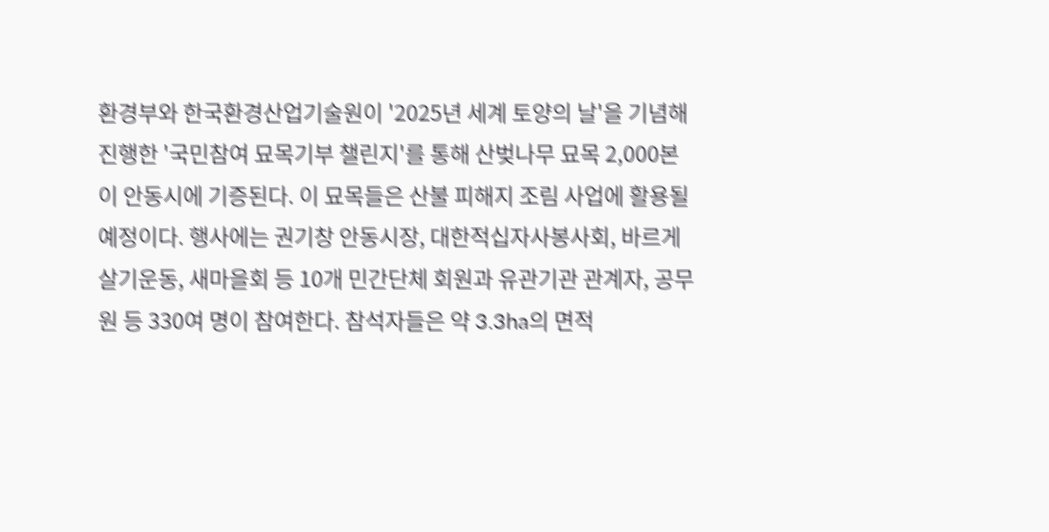환경부와 한국환경산업기술원이 '2025년 세계 토양의 날'을 기념해 진행한 '국민참여 묘목기부 챌린지'를 통해 산벚나무 묘목 2,000본이 안동시에 기증된다. 이 묘목들은 산불 피해지 조림 사업에 활용될 예정이다. 행사에는 권기창 안동시장, 대한적십자사봉사회, 바르게살기운동, 새마을회 등 10개 민간단체 회원과 유관기관 관계자, 공무원 등 330여 명이 참여한다. 참석자들은 약 3.3ha의 면적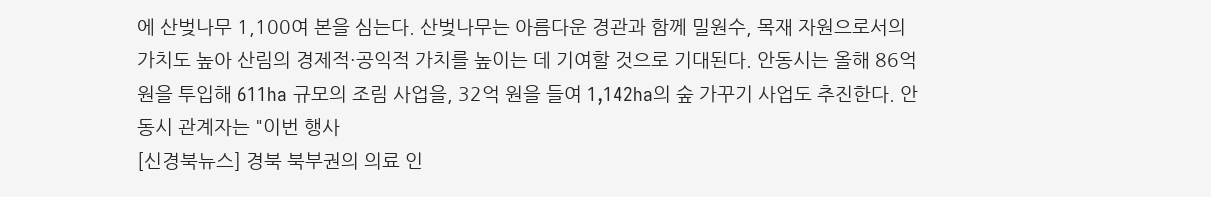에 산벚나무 1,100여 본을 심는다. 산벚나무는 아름다운 경관과 함께 밀원수, 목재 자원으로서의 가치도 높아 산림의 경제적·공익적 가치를 높이는 데 기여할 것으로 기대된다. 안동시는 올해 86억 원을 투입해 611ha 규모의 조림 사업을, 32억 원을 들여 1,142ha의 숲 가꾸기 사업도 추진한다. 안동시 관계자는 "이번 행사
[신경북뉴스] 경북 북부권의 의료 인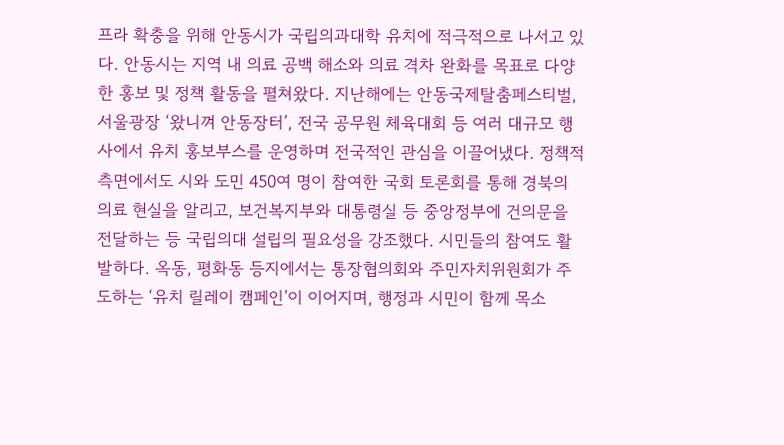프라 확충을 위해 안동시가 국립의과대학 유치에 적극적으로 나서고 있다. 안동시는 지역 내 의료 공백 해소와 의료 격차 완화를 목표로 다양한 홍보 및 정책 활동을 펼쳐왔다. 지난해에는 안동국제탈춤페스티벌, 서울광장 ‘왔니껴 안동장터’, 전국 공무원 체육대회 등 여러 대규모 행사에서 유치 홍보부스를 운영하며 전국적인 관심을 이끌어냈다. 정책적 측면에서도 시와 도민 450여 명이 참여한 국회 토론회를 통해 경북의 의료 현실을 알리고, 보건복지부와 대통령실 등 중앙정부에 건의문을 전달하는 등 국립의대 설립의 필요성을 강조했다. 시민들의 참여도 활발하다. 옥동, 평화동 등지에서는 통장협의회와 주민자치위원회가 주도하는 ‘유치 릴레이 캠페인’이 이어지며, 행정과 시민이 함께 목소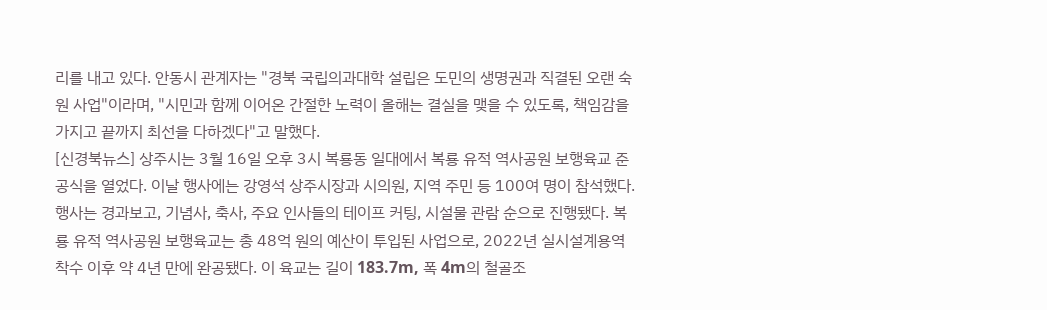리를 내고 있다. 안동시 관계자는 "경북 국립의과대학 설립은 도민의 생명권과 직결된 오랜 숙원 사업"이라며, "시민과 함께 이어온 간절한 노력이 올해는 결실을 맺을 수 있도록, 책임감을 가지고 끝까지 최선을 다하겠다"고 말했다.
[신경북뉴스] 상주시는 3월 16일 오후 3시 복룡동 일대에서 복룡 유적 역사공원 보행육교 준공식을 열었다. 이날 행사에는 강영석 상주시장과 시의원, 지역 주민 등 100여 명이 참석했다. 행사는 경과보고, 기념사, 축사, 주요 인사들의 테이프 커팅, 시설물 관람 순으로 진행됐다. 복룡 유적 역사공원 보행육교는 총 48억 원의 예산이 투입된 사업으로, 2022년 실시설계용역 착수 이후 약 4년 만에 완공됐다. 이 육교는 길이 183.7m, 폭 4m의 철골조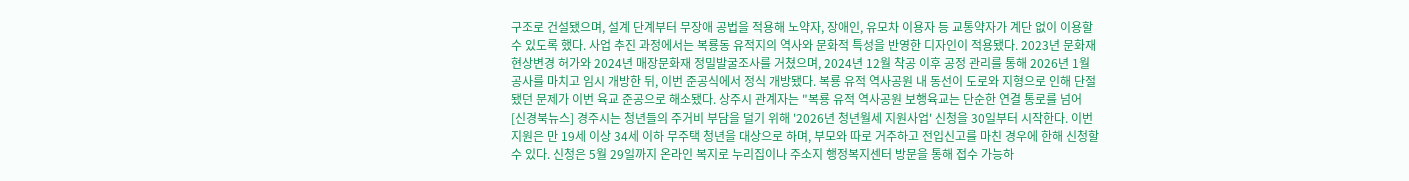구조로 건설됐으며, 설계 단계부터 무장애 공법을 적용해 노약자, 장애인, 유모차 이용자 등 교통약자가 계단 없이 이용할 수 있도록 했다. 사업 추진 과정에서는 복룡동 유적지의 역사와 문화적 특성을 반영한 디자인이 적용됐다. 2023년 문화재 현상변경 허가와 2024년 매장문화재 정밀발굴조사를 거쳤으며, 2024년 12월 착공 이후 공정 관리를 통해 2026년 1월 공사를 마치고 임시 개방한 뒤, 이번 준공식에서 정식 개방됐다. 복룡 유적 역사공원 내 동선이 도로와 지형으로 인해 단절됐던 문제가 이번 육교 준공으로 해소됐다. 상주시 관계자는 "복룡 유적 역사공원 보행육교는 단순한 연결 통로를 넘어
[신경북뉴스] 경주시는 청년들의 주거비 부담을 덜기 위해 '2026년 청년월세 지원사업' 신청을 30일부터 시작한다. 이번 지원은 만 19세 이상 34세 이하 무주택 청년을 대상으로 하며, 부모와 따로 거주하고 전입신고를 마친 경우에 한해 신청할 수 있다. 신청은 5월 29일까지 온라인 복지로 누리집이나 주소지 행정복지센터 방문을 통해 접수 가능하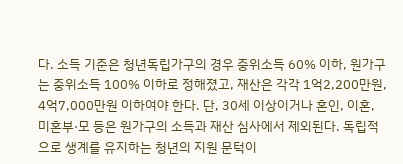다. 소득 기준은 청년독립가구의 경우 중위소득 60% 이하, 원가구는 중위소득 100% 이하로 정해졌고, 재산은 각각 1억2,200만원, 4억7,000만원 이하여야 한다. 단, 30세 이상이거나 혼인, 이혼, 미혼부·모 등은 원가구의 소득과 재산 심사에서 제외된다. 독립적으로 생계를 유지하는 청년의 지원 문턱이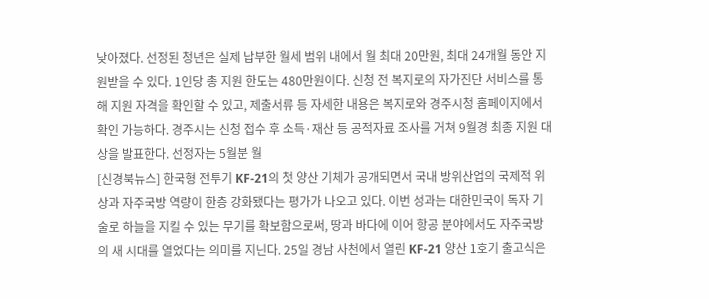낮아졌다. 선정된 청년은 실제 납부한 월세 범위 내에서 월 최대 20만원, 최대 24개월 동안 지원받을 수 있다. 1인당 총 지원 한도는 480만원이다. 신청 전 복지로의 자가진단 서비스를 통해 지원 자격을 확인할 수 있고, 제출서류 등 자세한 내용은 복지로와 경주시청 홈페이지에서 확인 가능하다. 경주시는 신청 접수 후 소득·재산 등 공적자료 조사를 거쳐 9월경 최종 지원 대상을 발표한다. 선정자는 5월분 월
[신경북뉴스] 한국형 전투기 KF-21의 첫 양산 기체가 공개되면서 국내 방위산업의 국제적 위상과 자주국방 역량이 한층 강화됐다는 평가가 나오고 있다. 이번 성과는 대한민국이 독자 기술로 하늘을 지킬 수 있는 무기를 확보함으로써, 땅과 바다에 이어 항공 분야에서도 자주국방의 새 시대를 열었다는 의미를 지닌다. 25일 경남 사천에서 열린 KF-21 양산 1호기 출고식은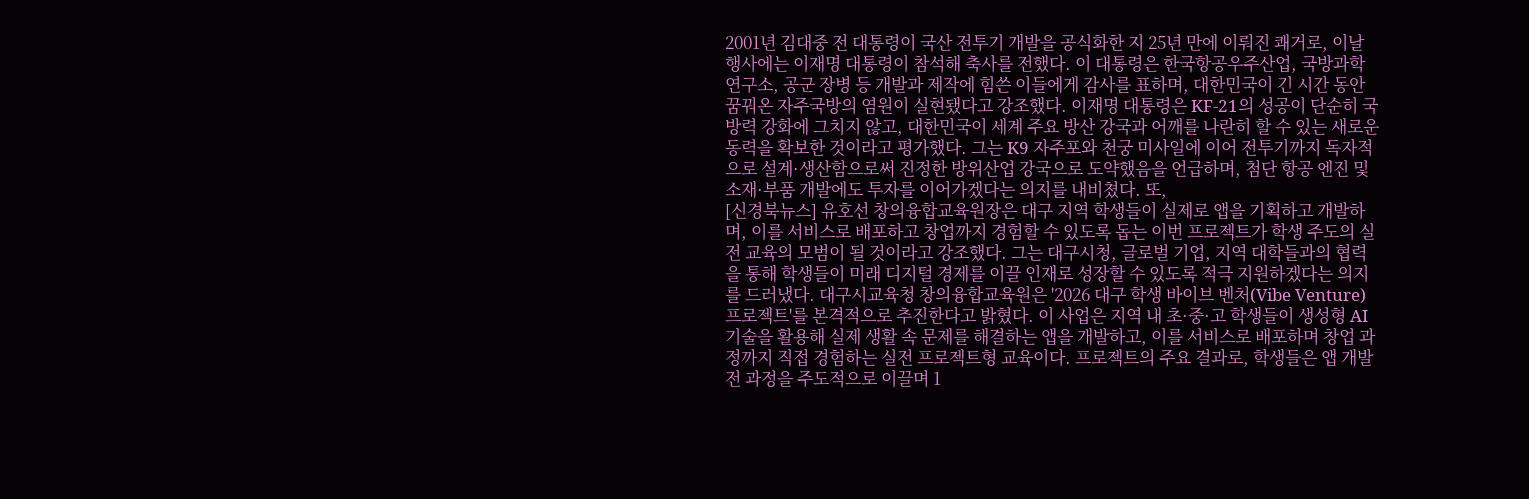2001년 김대중 전 대통령이 국산 전투기 개발을 공식화한 지 25년 만에 이뤄진 쾌거로, 이날 행사에는 이재명 대통령이 참석해 축사를 전했다. 이 대통령은 한국항공우주산업, 국방과학연구소, 공군 장병 등 개발과 제작에 힘쓴 이들에게 감사를 표하며, 대한민국이 긴 시간 동안 꿈꿔온 자주국방의 염원이 실현됐다고 강조했다. 이재명 대통령은 KF-21의 성공이 단순히 국방력 강화에 그치지 않고, 대한민국이 세계 주요 방산 강국과 어깨를 나란히 할 수 있는 새로운 동력을 확보한 것이라고 평가했다. 그는 K9 자주포와 천궁 미사일에 이어 전투기까지 독자적으로 설계·생산함으로써 진정한 방위산업 강국으로 도약했음을 언급하며, 첨단 항공 엔진 및 소재·부품 개발에도 투자를 이어가겠다는 의지를 내비쳤다. 또,
[신경북뉴스] 유호선 창의융합교육원장은 대구 지역 학생들이 실제로 앱을 기획하고 개발하며, 이를 서비스로 배포하고 창업까지 경험할 수 있도록 돕는 이번 프로젝트가 학생 주도의 실전 교육의 모범이 될 것이라고 강조했다. 그는 대구시청, 글로벌 기업, 지역 대학들과의 협력을 통해 학생들이 미래 디지털 경제를 이끌 인재로 성장할 수 있도록 적극 지원하겠다는 의지를 드러냈다. 대구시교육청 창의융합교육원은 '2026 대구 학생 바이브 벤처(Vibe Venture) 프로젝트'를 본격적으로 추진한다고 밝혔다. 이 사업은 지역 내 초·중·고 학생들이 생성형 AI 기술을 활용해 실제 생활 속 문제를 해결하는 앱을 개발하고, 이를 서비스로 배포하며 창업 과정까지 직접 경험하는 실전 프로젝트형 교육이다. 프로젝트의 주요 결과로, 학생들은 앱 개발 전 과정을 주도적으로 이끌며 1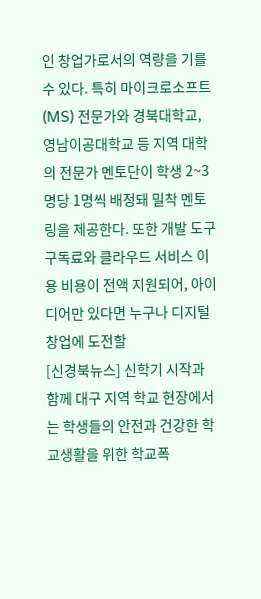인 창업가로서의 역량을 기를 수 있다. 특히 마이크로소프트(MS) 전문가와 경북대학교, 영남이공대학교 등 지역 대학의 전문가 멘토단이 학생 2~3명당 1명씩 배정돼 밀착 멘토링을 제공한다. 또한 개발 도구 구독료와 클라우드 서비스 이용 비용이 전액 지원되어, 아이디어만 있다면 누구나 디지털 창업에 도전할
[신경북뉴스] 신학기 시작과 함께 대구 지역 학교 현장에서는 학생들의 안전과 건강한 학교생활을 위한 학교폭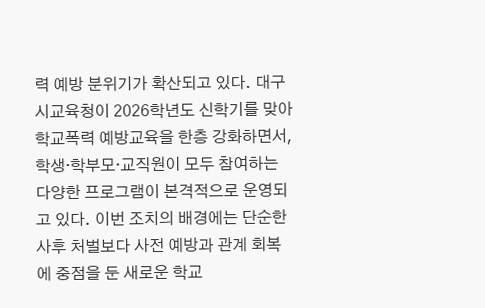력 예방 분위기가 확산되고 있다. 대구시교육청이 2026학년도 신학기를 맞아 학교폭력 예방교육을 한층 강화하면서, 학생·학부모·교직원이 모두 참여하는 다양한 프로그램이 본격적으로 운영되고 있다. 이번 조치의 배경에는 단순한 사후 처벌보다 사전 예방과 관계 회복에 중점을 둔 새로운 학교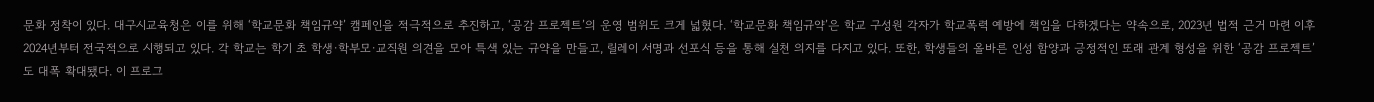문화 정착이 있다. 대구시교육청은 이를 위해 ‘학교문화 책임규약’ 캠페인을 적극적으로 추진하고, ‘공감 프로젝트’의 운영 범위도 크게 넓혔다. ‘학교문화 책임규약’은 학교 구성원 각자가 학교폭력 예방에 책임을 다하겠다는 약속으로, 2023년 법적 근거 마련 이후 2024년부터 전국적으로 시행되고 있다. 각 학교는 학기 초 학생·학부모·교직원 의견을 모아 특색 있는 규약을 만들고, 릴레이 서명과 선포식 등을 통해 실천 의지를 다지고 있다. 또한, 학생들의 올바른 인성 함양과 긍정적인 또래 관계 형성을 위한 ‘공감 프로젝트’도 대폭 확대됐다. 이 프로그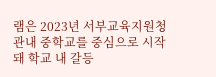램은 2023년 서부교육지원청 관내 중학교를 중심으로 시작돼 학교 내 갈등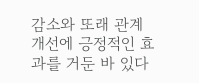감소와 또래 관계 개선에 긍정적인 효과를 거둔 바 있다